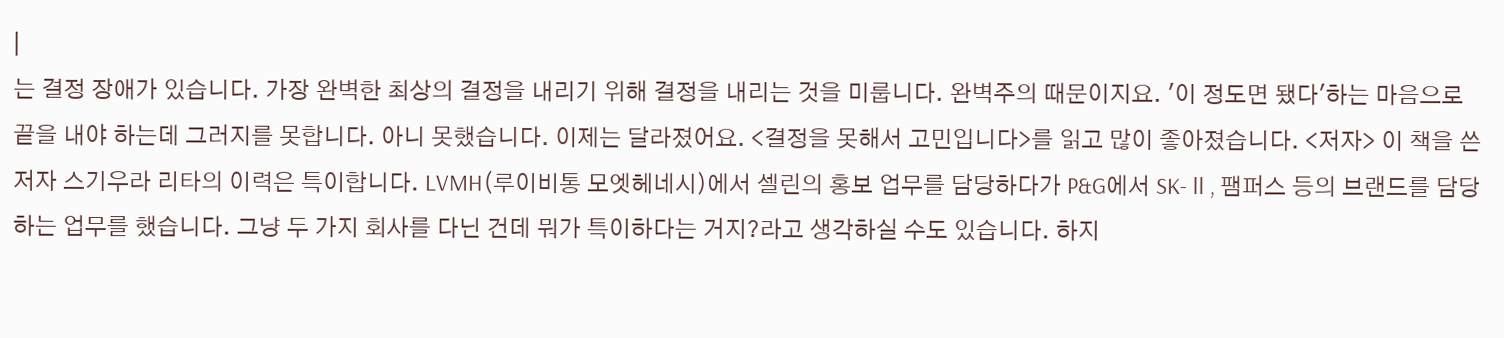|
는 결정 장애가 있습니다. 가장 완벽한 최상의 결정을 내리기 위해 결정을 내리는 것을 미룹니다. 완벽주의 때문이지요. '이 정도면 됐다'하는 마음으로 끝을 내야 하는데 그러지를 못합니다. 아니 못했습니다. 이제는 달라졌어요. <결정을 못해서 고민입니다>를 읽고 많이 좋아졌습니다. <저자> 이 책을 쓴 저자 스기우라 리타의 이력은 특이합니다. LVMH(루이비통 모엣헤네시)에서 셀린의 홍보 업무를 담당하다가 P&G에서 SK-Ⅱ, 팸퍼스 등의 브랜드를 담당하는 업무를 했습니다. 그냥 두 가지 회사를 다닌 건데 뭐가 특이하다는 거지?라고 생각하실 수도 있습니다. 하지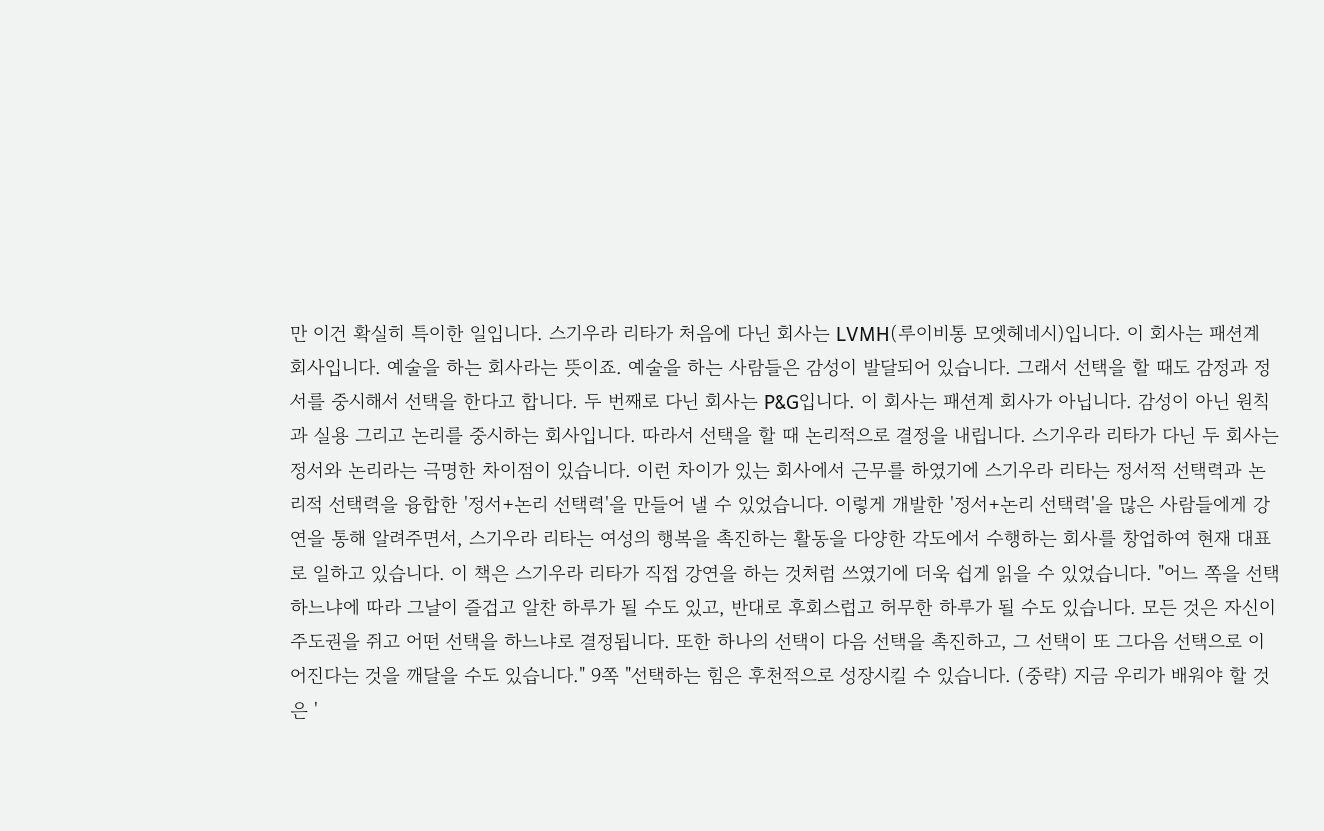만 이건 확실히 특이한 일입니다. 스기우라 리타가 처음에 다닌 회사는 LVMH(루이비통 모엣헤네시)입니다. 이 회사는 패션계 회사입니다. 예술을 하는 회사라는 뜻이죠. 예술을 하는 사람들은 감성이 발달되어 있습니다. 그래서 선택을 할 때도 감정과 정서를 중시해서 선택을 한다고 합니다. 두 번째로 다닌 회사는 P&G입니다. 이 회사는 패션계 회사가 아닙니다. 감성이 아닌 원칙과 실용 그리고 논리를 중시하는 회사입니다. 따라서 선택을 할 때 논리적으로 결정을 내립니다. 스기우라 리타가 다닌 두 회사는 정서와 논리라는 극명한 차이점이 있습니다. 이런 차이가 있는 회사에서 근무를 하였기에 스기우라 리타는 정서적 선택력과 논리적 선택력을 융합한 '정서+논리 선택력'을 만들어 낼 수 있었습니다. 이렇게 개발한 '정서+논리 선택력'을 많은 사람들에게 강연을 통해 알려주면서, 스기우라 리타는 여성의 행복을 촉진하는 활동을 다양한 각도에서 수행하는 회사를 창업하여 현재 대표로 일하고 있습니다. 이 책은 스기우라 리타가 직접 강연을 하는 것처럼 쓰였기에 더욱 쉽게 읽을 수 있었습니다. "어느 쪽을 선택하느냐에 따라 그날이 즐겁고 알찬 하루가 될 수도 있고, 반대로 후회스럽고 허무한 하루가 될 수도 있습니다. 모든 것은 자신이 주도권을 쥐고 어떤 선택을 하느냐로 결정됩니다. 또한 하나의 선택이 다음 선택을 촉진하고, 그 선택이 또 그다음 선택으로 이어진다는 것을 깨달을 수도 있습니다." 9쪽 "선택하는 힘은 후천적으로 성장시킬 수 있습니다. (중략) 지금 우리가 배워야 할 것은 '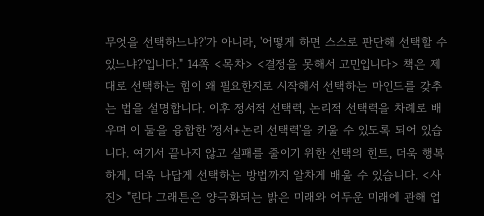무엇을 선택하느냐?'가 아니라, '어떻게 하면 스스로 판단해 선택할 수 있느냐?'입니다." 14쪽 <목차> <결정을 못해서 고민입니다> 책은 제대로 선택하는 힘이 왜 필요한지로 시작해서 선택하는 마인드를 갖추는 법을 설명합니다. 이후 정서적 선택력, 논리적 선택력을 차례로 배우며 이 둘을 융합한 '정서+논리 선택력'을 키울 수 있도록 되어 있습니다. 여기서 끝나지 않고 실패를 줄이기 위한 선택의 힌트, 더욱 행복하게, 더욱 나답게 선택하는 방법까지 알차게 배울 수 있습니다. <사진> "린다 그래튼은 양극화되는 밝은 미래와 어두운 미래에 관해 업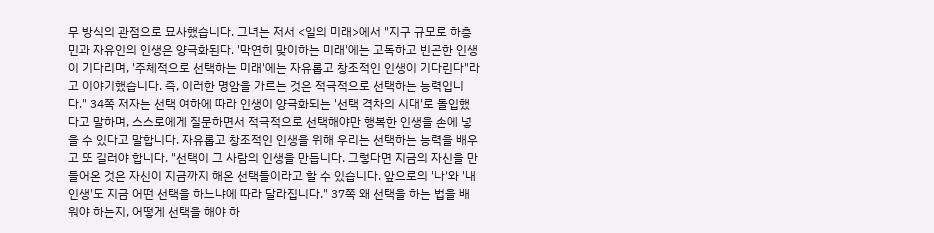무 방식의 관점으로 묘사했습니다. 그녀는 저서 <일의 미래>에서 "지구 규모로 하층민과 자유인의 인생은 양극화된다. '막연히 맞이하는 미래'에는 고독하고 빈곤한 인생이 기다리며, '주체적으로 선택하는 미래'에는 자유롭고 창조적인 인생이 기다린다"라고 이야기했습니다. 즉, 이러한 명암을 가르는 것은 적극적으로 선택하는 능력입니다." 34쪽 저자는 선택 여하에 따라 인생이 양극화되는 '선택 격차의 시대'로 돌입했다고 말하며, 스스로에게 질문하면서 적극적으로 선택해야만 행복한 인생을 손에 넣을 수 있다고 말합니다. 자유롭고 창조적인 인생을 위해 우리는 선택하는 능력을 배우고 또 길러야 합니다. "선택이 그 사람의 인생을 만듭니다. 그렇다면 지금의 자신을 만들어온 것은 자신이 지금까지 해온 선택들이라고 할 수 있습니다. 앞으로의 '나'와 '내 인생'도 지금 어떤 선택을 하느냐에 따라 달라집니다." 37쪽 왜 선택을 하는 법을 배워야 하는지, 어떻게 선택을 해야 하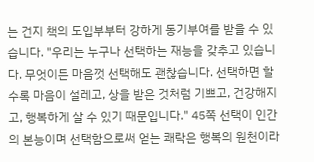는 건지 책의 도입부부터 강하게 동기부여를 받을 수 있습니다. "우리는 누구나 선택하는 재능을 갖추고 있습니다. 무엇이든 마음껏 선택해도 괜찮습니다. 선택하면 할수록 마음이 설레고, 상을 받은 것처럼 기쁘고, 건강해지고, 행복하게 살 수 있기 때문입니다." 45쪽 선택이 인간의 본능이며 선택함으로써 얻는 쾌락은 행복의 원천이라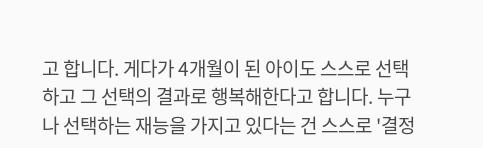고 합니다. 게다가 4개월이 된 아이도 스스로 선택하고 그 선택의 결과로 행복해한다고 합니다. 누구나 선택하는 재능을 가지고 있다는 건 스스로 '결정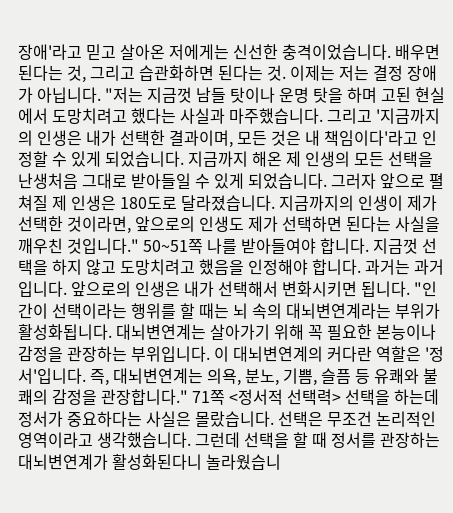장애'라고 믿고 살아온 저에게는 신선한 충격이었습니다. 배우면 된다는 것, 그리고 습관화하면 된다는 것. 이제는 저는 결정 장애가 아닙니다. "저는 지금껏 남들 탓이나 운명 탓을 하며 고된 현실에서 도망치려고 했다는 사실과 마주했습니다. 그리고 '지금까지의 인생은 내가 선택한 결과이며, 모든 것은 내 책임이다'라고 인정할 수 있게 되었습니다. 지금까지 해온 제 인생의 모든 선택을 난생처음 그대로 받아들일 수 있게 되었습니다. 그러자 앞으로 펼쳐질 제 인생은 180도로 달라졌습니다. 지금까지의 인생이 제가 선택한 것이라면, 앞으로의 인생도 제가 선택하면 된다는 사실을 깨우친 것입니다." 50~51쪽 나를 받아들여야 합니다. 지금껏 선택을 하지 않고 도망치려고 했음을 인정해야 합니다. 과거는 과거입니다. 앞으로의 인생은 내가 선택해서 변화시키면 됩니다. "인간이 선택이라는 행위를 할 때는 뇌 속의 대뇌변연계라는 부위가 활성화됩니다. 대뇌변연계는 살아가기 위해 꼭 필요한 본능이나 감정을 관장하는 부위입니다. 이 대뇌변연계의 커다란 역할은 '정서'입니다. 즉, 대뇌변연계는 의욕, 분노, 기쁨, 슬픔 등 유쾌와 불쾌의 감정을 관장합니다." 71쪽 <정서적 선택력> 선택을 하는데 정서가 중요하다는 사실은 몰랐습니다. 선택은 무조건 논리적인 영역이라고 생각했습니다. 그런데 선택을 할 때 정서를 관장하는 대뇌변연계가 활성화된다니 놀라웠습니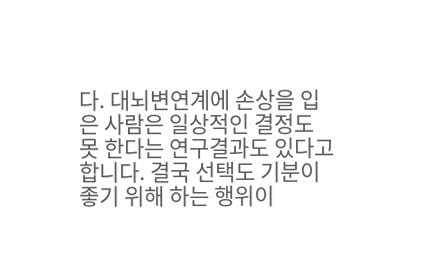다. 대뇌변연계에 손상을 입은 사람은 일상적인 결정도 못 한다는 연구결과도 있다고 합니다. 결국 선택도 기분이 좋기 위해 하는 행위이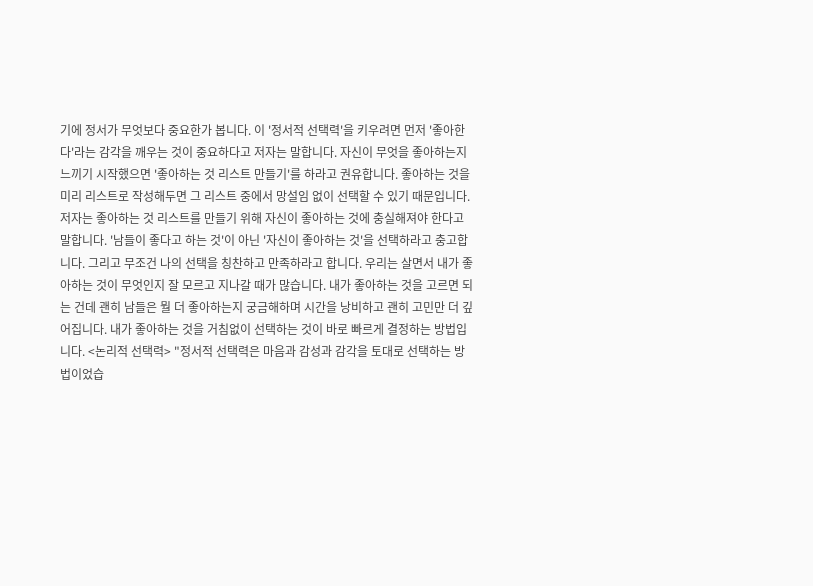기에 정서가 무엇보다 중요한가 봅니다. 이 '정서적 선택력'을 키우려면 먼저 '좋아한다'라는 감각을 깨우는 것이 중요하다고 저자는 말합니다. 자신이 무엇을 좋아하는지 느끼기 시작했으면 '좋아하는 것 리스트 만들기'를 하라고 권유합니다. 좋아하는 것을 미리 리스트로 작성해두면 그 리스트 중에서 망설임 없이 선택할 수 있기 때문입니다. 저자는 좋아하는 것 리스트를 만들기 위해 자신이 좋아하는 것에 충실해져야 한다고 말합니다. '남들이 좋다고 하는 것'이 아닌 '자신이 좋아하는 것'을 선택하라고 충고합니다. 그리고 무조건 나의 선택을 칭찬하고 만족하라고 합니다. 우리는 살면서 내가 좋아하는 것이 무엇인지 잘 모르고 지나갈 때가 많습니다. 내가 좋아하는 것을 고르면 되는 건데 괜히 남들은 뭘 더 좋아하는지 궁금해하며 시간을 낭비하고 괜히 고민만 더 깊어집니다. 내가 좋아하는 것을 거침없이 선택하는 것이 바로 빠르게 결정하는 방법입니다. <논리적 선택력> "정서적 선택력은 마음과 감성과 감각을 토대로 선택하는 방법이었습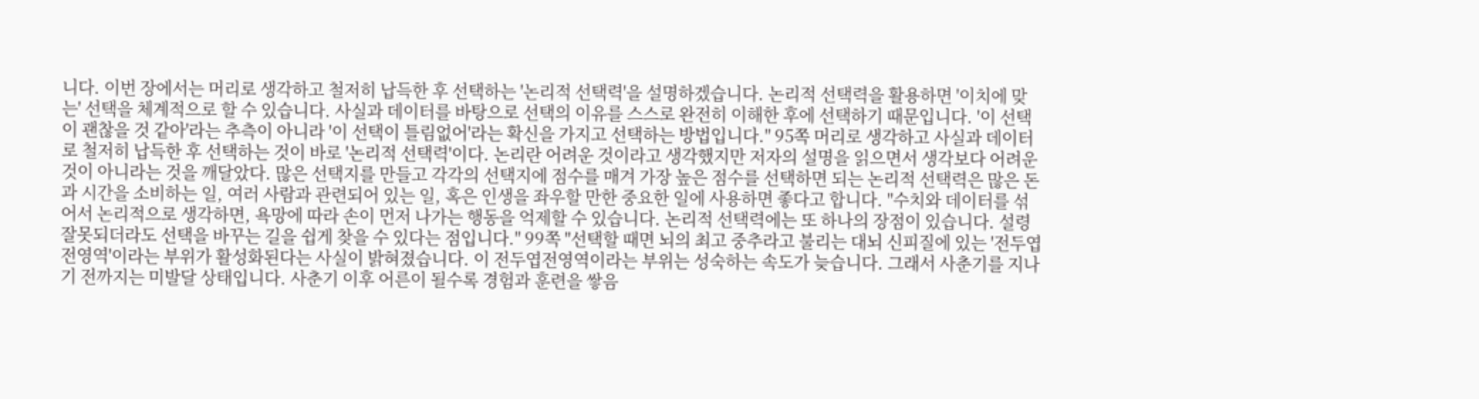니다. 이번 장에서는 머리로 생각하고 철저히 납득한 후 선택하는 '논리적 선택력'을 설명하겠습니다. 논리적 선택력을 활용하면 '이치에 맞는' 선택을 체계적으로 할 수 있습니다. 사실과 데이터를 바탕으로 선택의 이유를 스스로 완전히 이해한 후에 선택하기 때문입니다. '이 선택이 괜찮을 것 같아'라는 추측이 아니라 '이 선택이 틀림없어'라는 확신을 가지고 선택하는 방법입니다." 95쪽 머리로 생각하고 사실과 데이터로 철저히 납득한 후 선택하는 것이 바로 '논리적 선택력'이다. 논리란 어려운 것이라고 생각했지만 저자의 설명을 읽으면서 생각보다 어려운 것이 아니라는 것을 깨달았다. 많은 선택지를 만들고 각각의 선택지에 점수를 매겨 가장 높은 점수를 선택하면 되는 논리적 선택력은 많은 돈과 시간을 소비하는 일, 여러 사람과 관련되어 있는 일, 혹은 인생을 좌우할 만한 중요한 일에 사용하면 좋다고 합니다. "수치와 데이터를 섞어서 논리적으로 생각하면, 욕망에 따라 손이 먼저 나가는 행동을 억제할 수 있습니다. 논리적 선택력에는 또 하나의 장점이 있습니다. 설령 잘못되더라도 선택을 바꾸는 길을 쉽게 찾을 수 있다는 점입니다." 99쪽 "선택할 때면 뇌의 최고 중추라고 불리는 대뇌 신피질에 있는 '전두엽전영역'이라는 부위가 활성화된다는 사실이 밝혀졌습니다. 이 전두엽전영역이라는 부위는 성숙하는 속도가 늦습니다. 그래서 사춘기를 지나기 전까지는 미발달 상태입니다. 사춘기 이후 어른이 될수록 경험과 훈련을 쌓음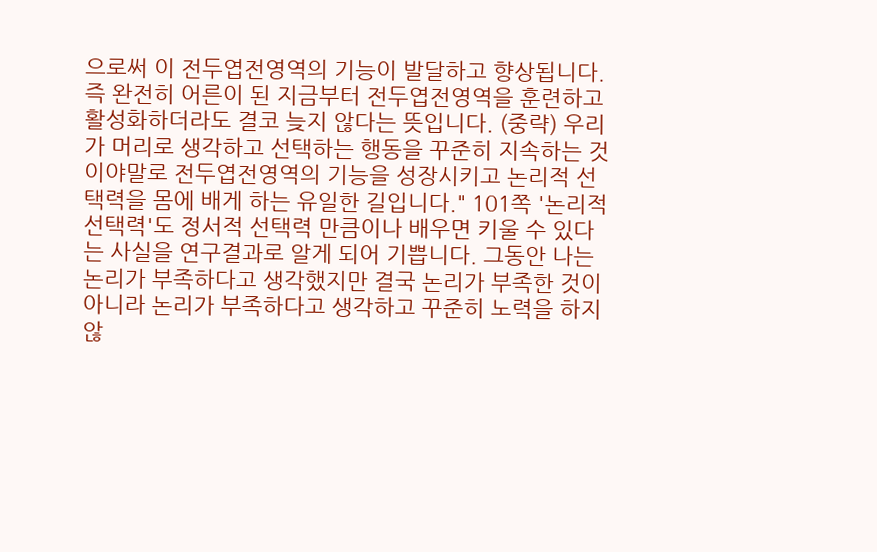으로써 이 전두엽전영역의 기능이 발달하고 향상됩니다. 즉 완전히 어른이 된 지금부터 전두엽전영역을 훈련하고 활성화하더라도 결코 늦지 않다는 뜻입니다. (중략) 우리가 머리로 생각하고 선택하는 행동을 꾸준히 지속하는 것이야말로 전두엽전영역의 기능을 성장시키고 논리적 선택력을 몸에 배게 하는 유일한 길입니다." 101쪽 '논리적 선택력'도 정서적 선택력 만큼이나 배우면 키울 수 있다는 사실을 연구결과로 알게 되어 기쁩니다. 그동안 나는 논리가 부족하다고 생각했지만 결국 논리가 부족한 것이 아니라 논리가 부족하다고 생각하고 꾸준히 노력을 하지 않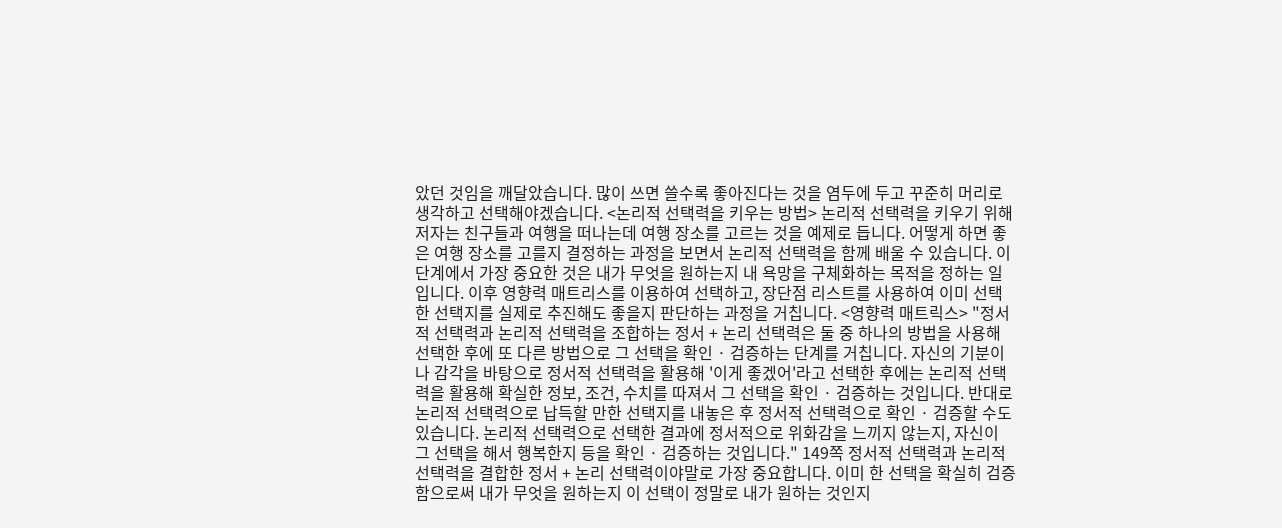았던 것임을 깨달았습니다. 많이 쓰면 쓸수록 좋아진다는 것을 염두에 두고 꾸준히 머리로 생각하고 선택해야겠습니다. <논리적 선택력을 키우는 방법> 논리적 선택력을 키우기 위해 저자는 친구들과 여행을 떠나는데 여행 장소를 고르는 것을 예제로 듭니다. 어떻게 하면 좋은 여행 장소를 고를지 결정하는 과정을 보면서 논리적 선택력을 함께 배울 수 있습니다. 이 단계에서 가장 중요한 것은 내가 무엇을 원하는지 내 욕망을 구체화하는 목적을 정하는 일입니다. 이후 영향력 매트리스를 이용하여 선택하고, 장단점 리스트를 사용하여 이미 선택한 선택지를 실제로 추진해도 좋을지 판단하는 과정을 거칩니다. <영향력 매트릭스> "정서적 선택력과 논리적 선택력을 조합하는 정서 + 논리 선택력은 둘 중 하나의 방법을 사용해 선택한 후에 또 다른 방법으로 그 선택을 확인 · 검증하는 단계를 거칩니다. 자신의 기분이나 감각을 바탕으로 정서적 선택력을 활용해 '이게 좋겠어'라고 선택한 후에는 논리적 선택력을 활용해 확실한 정보, 조건, 수치를 따져서 그 선택을 확인 · 검증하는 것입니다. 반대로 논리적 선택력으로 납득할 만한 선택지를 내놓은 후 정서적 선택력으로 확인 · 검증할 수도 있습니다. 논리적 선택력으로 선택한 결과에 정서적으로 위화감을 느끼지 않는지, 자신이 그 선택을 해서 행복한지 등을 확인 · 검증하는 것입니다." 149쪽 정서적 선택력과 논리적 선택력을 결합한 정서 + 논리 선택력이야말로 가장 중요합니다. 이미 한 선택을 확실히 검증함으로써 내가 무엇을 원하는지 이 선택이 정말로 내가 원하는 것인지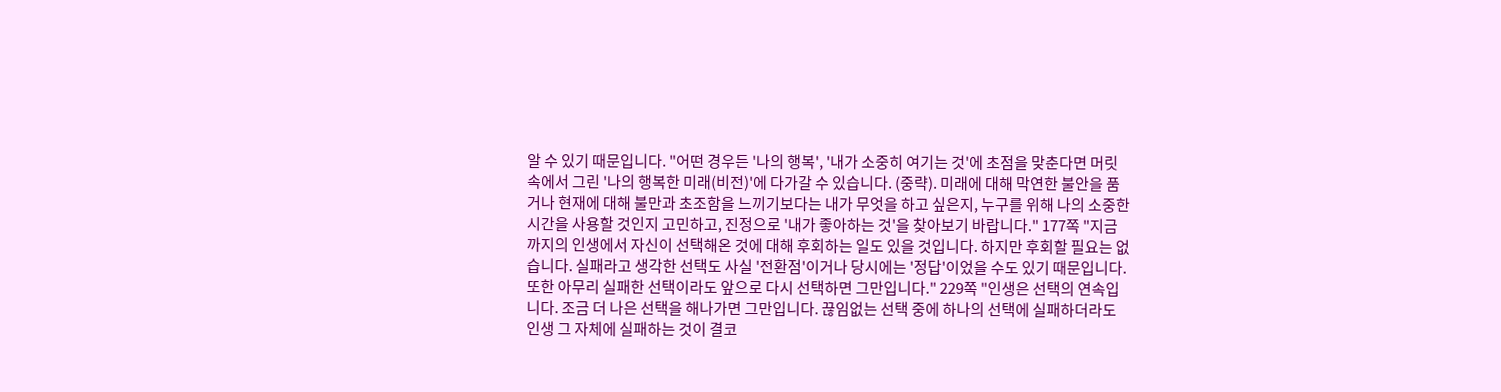알 수 있기 때문입니다. "어떤 경우든 '나의 행복', '내가 소중히 여기는 것'에 초점을 맞춘다면 머릿속에서 그린 '나의 행복한 미래(비전)'에 다가갈 수 있습니다. (중략). 미래에 대해 막연한 불안을 품거나 현재에 대해 불만과 초조함을 느끼기보다는 내가 무엇을 하고 싶은지, 누구를 위해 나의 소중한 시간을 사용할 것인지 고민하고, 진정으로 '내가 좋아하는 것'을 찾아보기 바랍니다." 177쪽 "지금까지의 인생에서 자신이 선택해온 것에 대해 후회하는 일도 있을 것입니다. 하지만 후회할 필요는 없습니다. 실패라고 생각한 선택도 사실 '전환점'이거나 당시에는 '정답'이었을 수도 있기 때문입니다. 또한 아무리 실패한 선택이라도 앞으로 다시 선택하면 그만입니다." 229쪽 "인생은 선택의 연속입니다. 조금 더 나은 선택을 해나가면 그만입니다. 끊임없는 선택 중에 하나의 선택에 실패하더라도 인생 그 자체에 실패하는 것이 결코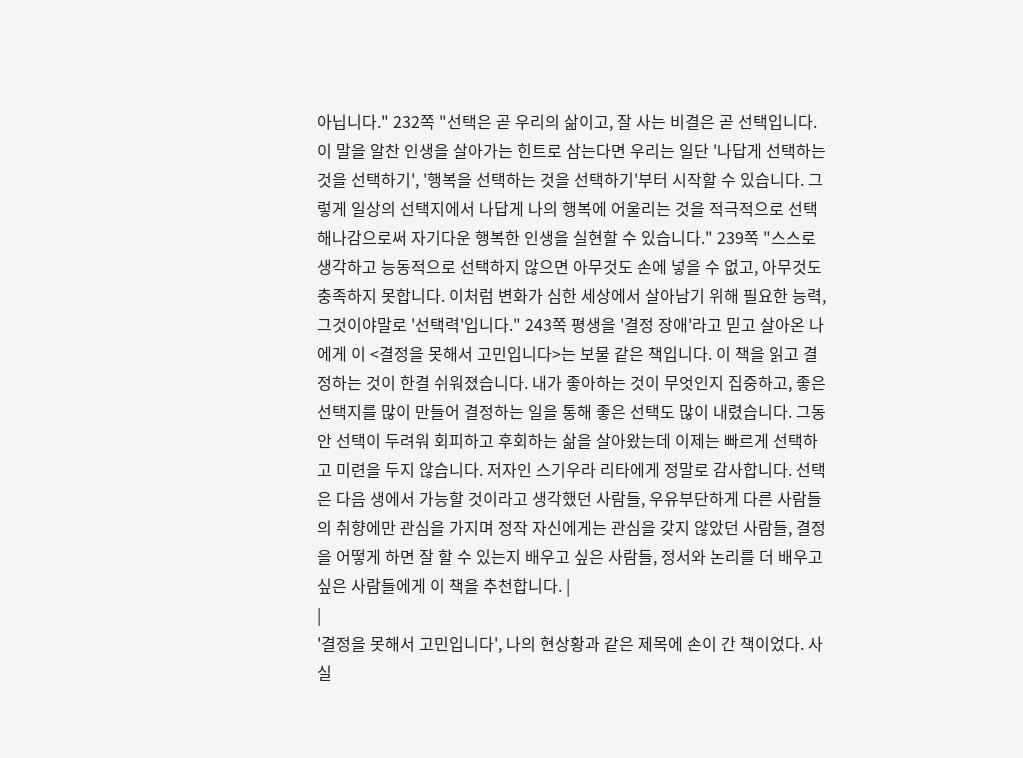아닙니다." 232쪽 "선택은 곧 우리의 삶이고, 잘 사는 비결은 곧 선택입니다. 이 말을 알찬 인생을 살아가는 힌트로 삼는다면 우리는 일단 '나답게 선택하는 것을 선택하기', '행복을 선택하는 것을 선택하기'부터 시작할 수 있습니다. 그렇게 일상의 선택지에서 나답게 나의 행복에 어울리는 것을 적극적으로 선택해나감으로써 자기다운 행복한 인생을 실현할 수 있습니다." 239쪽 "스스로 생각하고 능동적으로 선택하지 않으면 아무것도 손에 넣을 수 없고, 아무것도 충족하지 못합니다. 이처럼 변화가 심한 세상에서 살아남기 위해 필요한 능력, 그것이야말로 '선택력'입니다." 243쪽 평생을 '결정 장애'라고 믿고 살아온 나에게 이 <결정을 못해서 고민입니다>는 보물 같은 책입니다. 이 책을 읽고 결정하는 것이 한결 쉬워졌습니다. 내가 좋아하는 것이 무엇인지 집중하고, 좋은 선택지를 많이 만들어 결정하는 일을 통해 좋은 선택도 많이 내렸습니다. 그동안 선택이 두려워 회피하고 후회하는 삶을 살아왔는데 이제는 빠르게 선택하고 미련을 두지 않습니다. 저자인 스기우라 리타에게 정말로 감사합니다. 선택은 다음 생에서 가능할 것이라고 생각했던 사람들, 우유부단하게 다른 사람들의 취향에만 관심을 가지며 정작 자신에게는 관심을 갖지 않았던 사람들, 결정을 어떻게 하면 잘 할 수 있는지 배우고 싶은 사람들, 정서와 논리를 더 배우고 싶은 사람들에게 이 책을 추천합니다. |
|
'결정을 못해서 고민입니다', 나의 현상황과 같은 제목에 손이 간 책이었다. 사실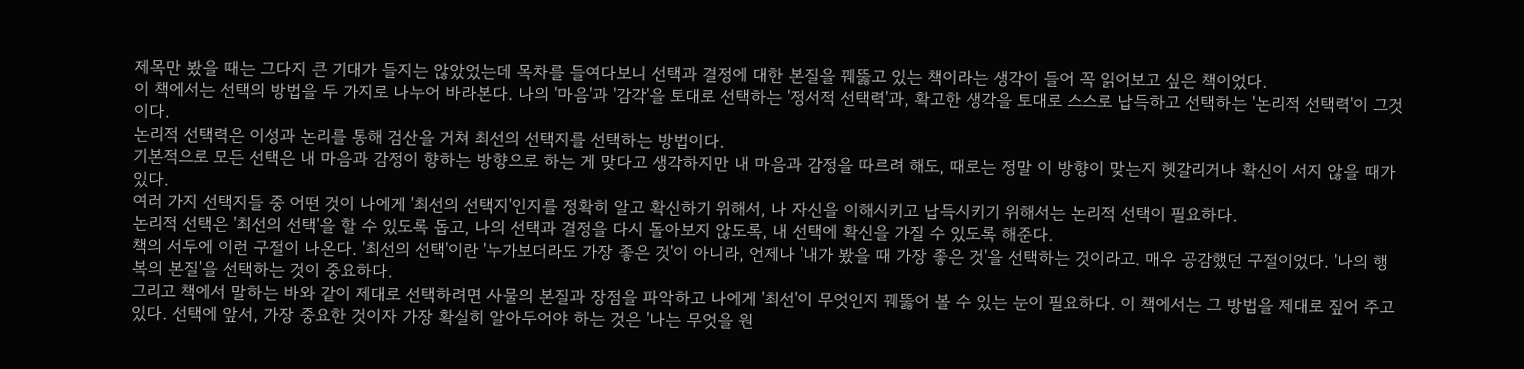제목만 봤을 때는 그다지 큰 기대가 들지는 않았었는데 목차를 들여다보니 선택과 결정에 대한 본질을 꿰뚫고 있는 책이라는 생각이 들어 꼭 읽어보고 싶은 책이었다.
이 책에서는 선택의 방법을 두 가지로 나누어 바라본다. 나의 '마음'과 '감각'을 토대로 선택하는 '정서적 선택력'과, 확고한 생각을 토대로 스스로 납득하고 선택하는 '논리적 선택력'이 그것이다.
논리적 선택력은 이성과 논리를 통해 검산을 거쳐 최선의 선택지를 선택하는 방법이다.
기본적으로 모든 선택은 내 마음과 감정이 향하는 방향으로 하는 게 맞다고 생각하지만 내 마음과 감정을 따르려 해도, 때로는 정말 이 방향이 맞는지 헷갈리거나 확신이 서지 않을 때가 있다.
여러 가지 선택지들 중 어떤 것이 나에게 '최선의 선택지'인지를 정확히 알고 확신하기 위해서, 나 자신을 이해시키고 납득시키기 위해서는 논리적 선택이 필요하다.
논리적 선택은 '최선의 선택'을 할 수 있도록 돕고, 나의 선택과 결정을 다시 돌아보지 않도록, 내 선택에 확신을 가질 수 있도록 해준다.
책의 서두에 이런 구절이 나온다. '최선의 선택'이란 '누가보더라도 가장 좋은 것'이 아니라, 언제나 '내가 봤을 때 가장 좋은 것'을 선택하는 것이라고. 매우 공감했던 구절이었다. '나의 행복의 본질'을 선택하는 것이 중요하다.
그리고 책에서 말하는 바와 같이 제대로 선택하려면 사물의 본질과 장점을 파악하고 나에게 '최선'이 무엇인지 꿰뚫어 볼 수 있는 눈이 필요하다. 이 책에서는 그 방법을 제대로 짚어 주고 있다. 선택에 앞서, 가장 중요한 것이자 가장 확실히 알아두어야 하는 것은 '나는 무엇을 원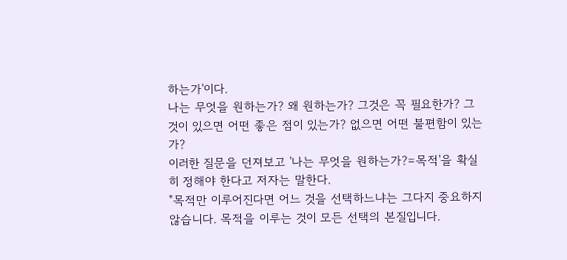하는가'이다.
나는 무엇을 원하는가? 왜 원하는가? 그것은 꼭 필요한가? 그것이 있으면 어떤 좋은 점이 있는가? 없으면 어떤 불편함이 있는가?
이러한 질문을 던져보고 '나는 무엇을 원하는가?=목적'을 확실히 정해야 한다고 저자는 말한다.
"목적만 이루어진다면 어느 것을 선택하느냐는 그다지 중요하지 않습니다. 목적을 이루는 것이 모든 선택의 본질입니다.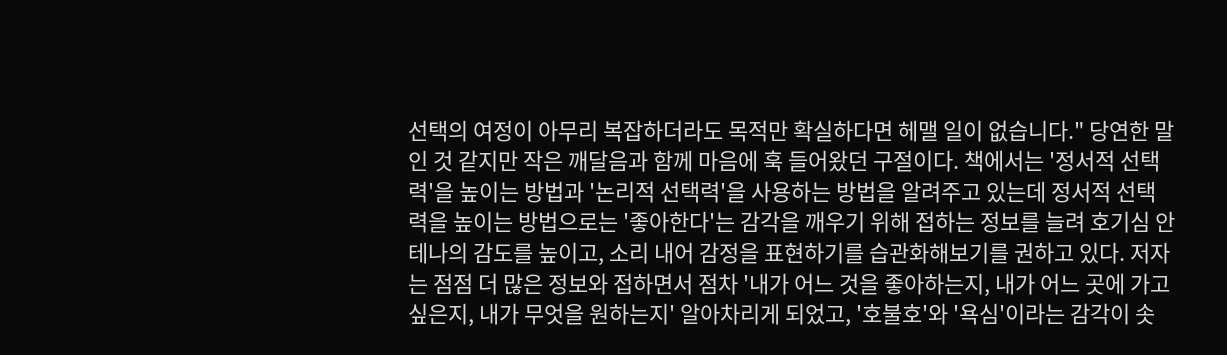선택의 여정이 아무리 복잡하더라도 목적만 확실하다면 헤맬 일이 없습니다." 당연한 말인 것 같지만 작은 깨달음과 함께 마음에 훅 들어왔던 구절이다. 책에서는 '정서적 선택력'을 높이는 방법과 '논리적 선택력'을 사용하는 방법을 알려주고 있는데 정서적 선택력을 높이는 방법으로는 '좋아한다'는 감각을 깨우기 위해 접하는 정보를 늘려 호기심 안테나의 감도를 높이고, 소리 내어 감정을 표현하기를 습관화해보기를 권하고 있다. 저자는 점점 더 많은 정보와 접하면서 점차 '내가 어느 것을 좋아하는지, 내가 어느 곳에 가고 싶은지, 내가 무엇을 원하는지' 알아차리게 되었고, '호불호'와 '욕심'이라는 감각이 솟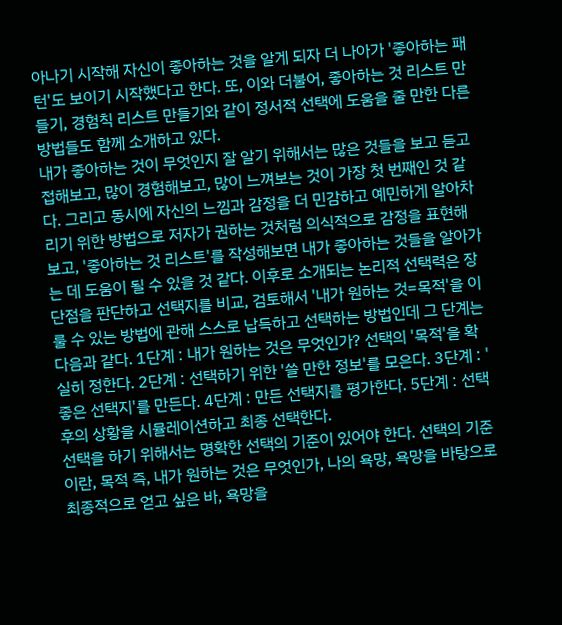아나기 시작해 자신이 좋아하는 것을 알게 되자 더 나아가 '좋아하는 패턴'도 보이기 시작했다고 한다. 또, 이와 더불어, 좋아하는 것 리스트 만들기, 경험칙 리스트 만들기와 같이 정서적 선택에 도움을 줄 만한 다른 방법들도 함께 소개하고 있다.
내가 좋아하는 것이 무엇인지 잘 알기 위해서는 많은 것들을 보고 듣고 접해보고, 많이 경험해보고, 많이 느껴보는 것이 가장 첫 번째인 것 같다. 그리고 동시에 자신의 느낌과 감정을 더 민감하고 예민하게 알아차리기 위한 방법으로 저자가 권하는 것처럼 의식적으로 감정을 표현해보고, '좋아하는 것 리스트'를 작성해보면 내가 좋아하는 것들을 알아가는 데 도움이 될 수 있을 것 같다. 이후로 소개되는 논리적 선택력은 장단점을 판단하고 선택지를 비교, 검토해서 '내가 원하는 것=목적'을 이룰 수 있는 방법에 관해 스스로 납득하고 선택하는 방법인데 그 단계는 다음과 같다. 1단계 : 내가 원하는 것은 무엇인가? 선택의 '목적'을 확실히 정한다. 2단계 : 선택하기 위한 '쓸 만한 정보'를 모은다. 3단계 : '좋은 선택지'를 만든다. 4단계 : 만든 선택지를 평가한다. 5단계 : 선택 후의 상황을 시뮬레이션하고 최종 선택한다.
선택을 하기 위해서는 명확한 선택의 기준이 있어야 한다. 선택의 기준이란, 목적 즉, 내가 원하는 것은 무엇인가, 나의 욕망, 욕망을 바탕으로 최종적으로 얻고 싶은 바, 욕망을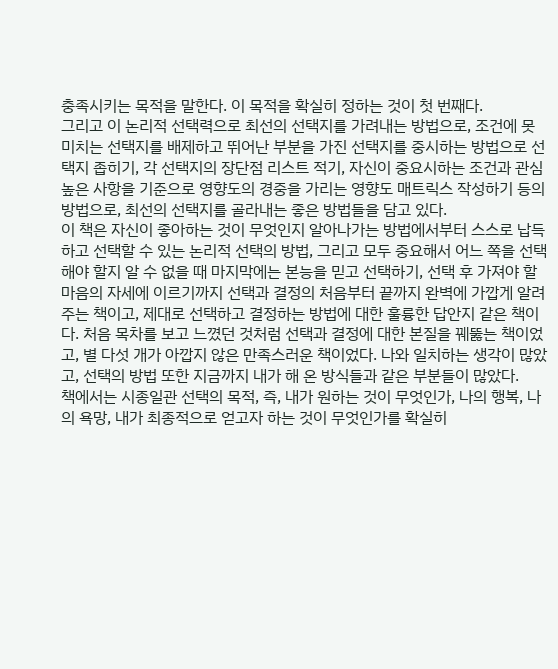충족시키는 목적을 말한다. 이 목적을 확실히 정하는 것이 첫 번째다.
그리고 이 논리적 선택력으로 최선의 선택지를 가려내는 방법으로, 조건에 못 미치는 선택지를 배제하고 뛰어난 부분을 가진 선택지를 중시하는 방법으로 선택지 좁히기, 각 선택지의 장단점 리스트 적기, 자신이 중요시하는 조건과 관심 높은 사항을 기준으로 영향도의 경중을 가리는 영향도 매트릭스 작성하기 등의 방법으로, 최선의 선택지를 골라내는 좋은 방법들을 담고 있다.
이 책은 자신이 좋아하는 것이 무엇인지 알아나가는 방법에서부터 스스로 납득하고 선택할 수 있는 논리적 선택의 방법, 그리고 모두 중요해서 어느 쪽을 선택해야 할지 알 수 없을 때 마지막에는 본능을 믿고 선택하기, 선택 후 가져야 할 마음의 자세에 이르기까지 선택과 결정의 처음부터 끝까지 완벽에 가깝게 알려주는 책이고, 제대로 선택하고 결정하는 방법에 대한 훌륭한 답안지 같은 책이다. 처음 목차를 보고 느꼈던 것처럼 선택과 결정에 대한 본질을 꿰뚫는 책이었고, 별 다섯 개가 아깝지 않은 만족스러운 책이었다. 나와 일치하는 생각이 많았고, 선택의 방법 또한 지금까지 내가 해 온 방식들과 같은 부분들이 많았다.
책에서는 시종일관 선택의 목적, 즉, 내가 원하는 것이 무엇인가, 나의 행복, 나의 욕망, 내가 최종적으로 얻고자 하는 것이 무엇인가를 확실히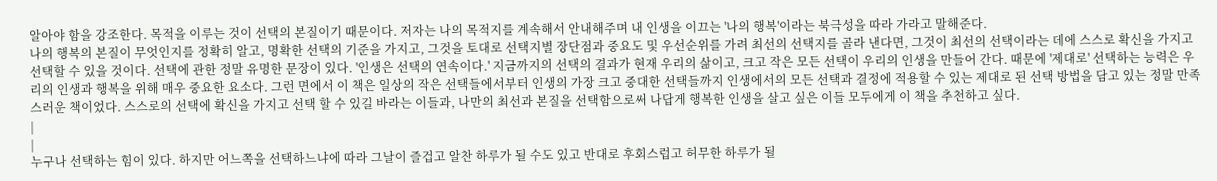알아야 함을 강조한다. 목적을 이루는 것이 선택의 본질이기 때문이다. 저자는 나의 목적지를 계속해서 안내해주며 내 인생을 이끄는 '나의 행복'이라는 북극성을 따라 가라고 말해준다.
나의 행복의 본질이 무엇인지를 정확히 알고, 명확한 선택의 기준을 가지고, 그것을 토대로 선택지별 장단점과 중요도 및 우선순위를 가려 최선의 선택지를 골라 낸다면, 그것이 최선의 선택이라는 데에 스스로 확신을 가지고 선택할 수 있을 것이다. 선택에 관한 정말 유명한 문장이 있다. '인생은 선택의 연속이다.' 지금까지의 선택의 결과가 현재 우리의 삶이고, 크고 작은 모든 선택이 우리의 인생을 만들어 간다. 때문에 '제대로' 선택하는 능력은 우리의 인생과 행복을 위해 매우 중요한 요소다. 그런 면에서 이 책은 일상의 작은 선택들에서부터 인생의 가장 크고 중대한 선택들까지 인생에서의 모든 선택과 결정에 적용할 수 있는 제대로 된 선택 방법을 담고 있는 정말 만족스러운 책이었다. 스스로의 선택에 확신을 가지고 선택 할 수 있길 바라는 이들과, 나만의 최선과 본질을 선택함으로써 나답게 행복한 인생을 살고 싶은 이들 모두에게 이 책을 추천하고 싶다.
|
|
누구나 선택하는 힘이 있다. 하지만 어느쪽을 선택하느냐에 따라 그날이 즐겁고 알찬 하루가 될 수도 있고 반대로 후회스럽고 허무한 하루가 될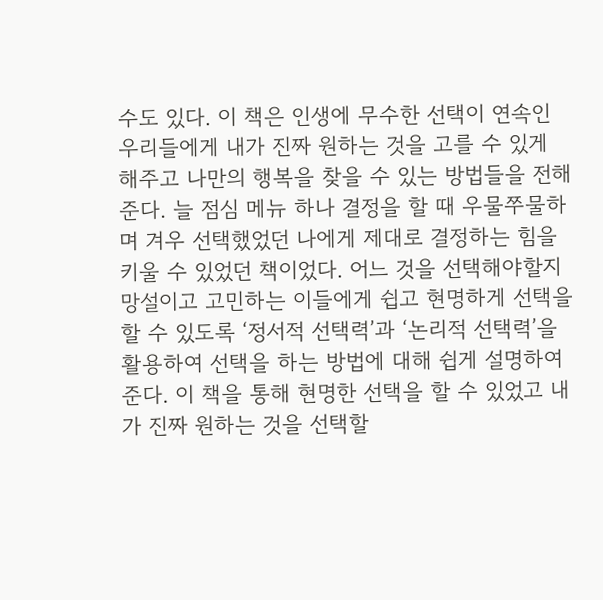수도 있다. 이 책은 인생에 무수한 선택이 연속인 우리들에게 내가 진짜 원하는 것을 고를 수 있게 해주고 나만의 행복을 찾을 수 있는 방법들을 전해준다. 늘 점심 메뉴 하나 결정을 할 때 우물쭈물하며 겨우 선택했었던 나에게 제대로 결정하는 힘을 키울 수 있었던 책이었다. 어느 것을 선택해야할지 망설이고 고민하는 이들에게 쉽고 현명하게 선택을 할 수 있도록 ‘정서적 선택력’과 ‘논리적 선택력’을 활용하여 선택을 하는 방법에 대해 쉽게 설명하여 준다. 이 책을 통해 현명한 선택을 할 수 있었고 내가 진짜 원하는 것을 선택할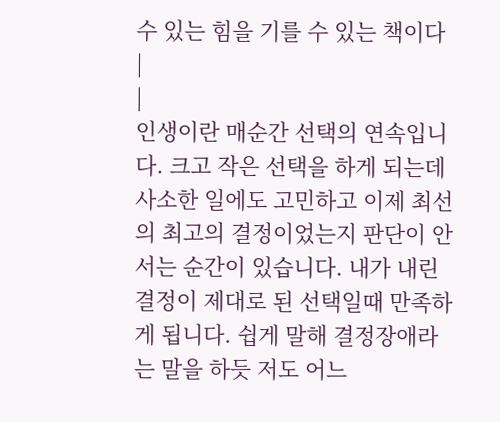수 있는 힘을 기를 수 있는 책이다 |
|
인생이란 매순간 선택의 연속입니다. 크고 작은 선택을 하게 되는데 사소한 일에도 고민하고 이제 최선의 최고의 결정이었는지 판단이 안서는 순간이 있습니다. 내가 내린 결정이 제대로 된 선택일때 만족하게 됩니다. 쉽게 말해 결정장애라는 말을 하듯 저도 어느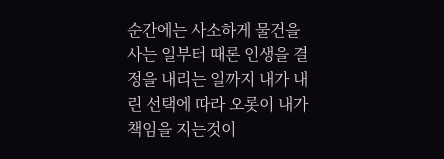순간에는 사소하게 물건을 사는 일부터 때론 인생을 결정을 내리는 일까지 내가 내린 선택에 따라 오롯이 내가 책임을 지는것이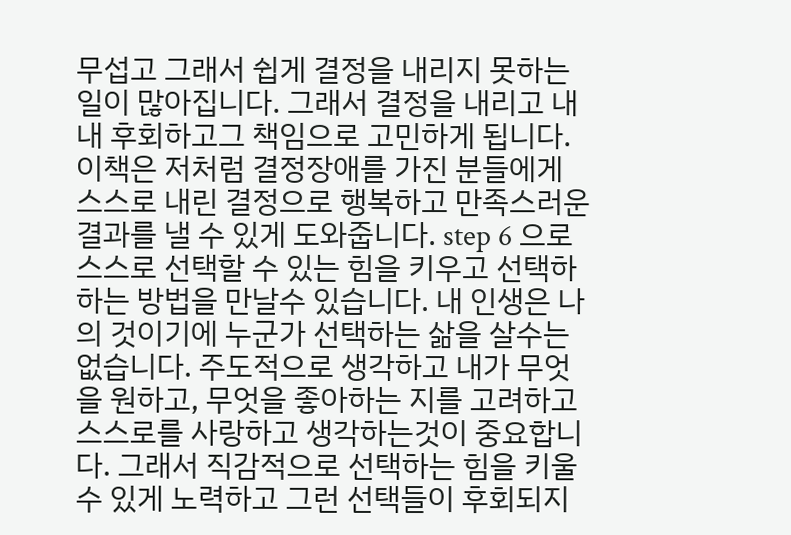무섭고 그래서 쉽게 결정을 내리지 못하는 일이 많아집니다. 그래서 결정을 내리고 내내 후회하고그 책임으로 고민하게 됩니다. 이책은 저처럼 결정장애를 가진 분들에게 스스로 내린 결정으로 행복하고 만족스러운 결과를 낼 수 있게 도와줍니다. step 6 으로 스스로 선택할 수 있는 힘을 키우고 선택하하는 방법을 만날수 있습니다. 내 인생은 나의 것이기에 누군가 선택하는 삶을 살수는 없습니다. 주도적으로 생각하고 내가 무엇을 원하고, 무엇을 좋아하는 지를 고려하고 스스로를 사랑하고 생각하는것이 중요합니다. 그래서 직감적으로 선택하는 힘을 키울수 있게 노력하고 그런 선택들이 후회되지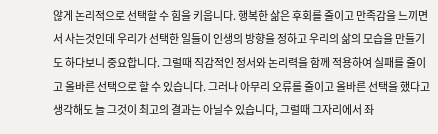않게 논리적으로 선택할 수 힘을 키웁니다. 행복한 삶은 후회를 줄이고 만족감을 느끼면서 사는것인데 우리가 선택한 일들이 인생의 방향을 정하고 우리의 삶의 모습을 만들기도 하다보니 중요합니다. 그럴때 직감적인 정서와 논리력을 함께 적용하여 실패를 줄이고 올바른 선택으로 할 수 있습니다. 그러나 아무리 오류를 줄이고 올바른 선택을 했다고 생각해도 늘 그것이 최고의 결과는 아닐수 있습니다, 그럴때 그자리에서 좌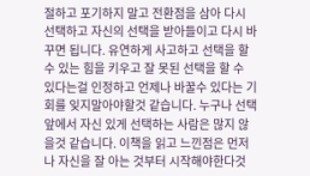절하고 포기하지 말고 전환점을 삼아 다시 선택하고 자신의 선택을 받아들이고 다시 바꾸면 됩니다. 유연하게 사고하고 선택을 할 수 있는 힘을 키우고 잘 못된 선택을 할 수 있다는걸 인정하고 언제나 바꿀수 있다는 기회를 잊지말아야할것 같습니다. 누구나 선택 앞에서 자신 있게 선택하는 사람은 많지 않을것 같습니다. 이책을 읽고 느낀점은 먼저 나 자신을 잘 아는 것부터 시작해야한다것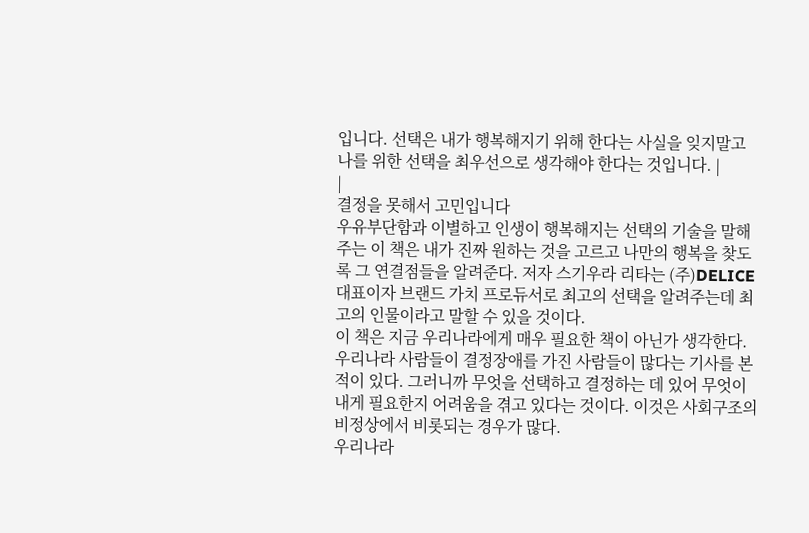입니다. 선택은 내가 행복해지기 위해 한다는 사실을 잊지말고 나를 위한 선택을 최우선으로 생각해야 한다는 것입니다. |
|
결정을 못해서 고민입니다
우유부단함과 이별하고 인생이 행복해지는 선택의 기술을 말해주는 이 책은 내가 진짜 원하는 것을 고르고 나만의 행복을 찾도록 그 연결점들을 알려준다. 저자 스기우라 리타는 (주)DELICE 대표이자 브랜드 가치 프로듀서로 최고의 선택을 알려주는데 최고의 인물이라고 말할 수 있을 것이다.
이 책은 지금 우리나라에게 매우 필요한 책이 아닌가 생각한다. 우리나라 사람들이 결정장애를 가진 사람들이 많다는 기사를 본 적이 있다. 그러니까 무엇을 선택하고 결정하는 데 있어 무엇이 내게 필요한지 어려움을 겪고 있다는 것이다. 이것은 사회구조의 비정상에서 비롯되는 경우가 많다.
우리나라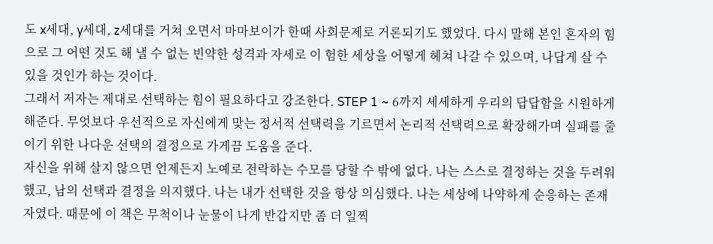도 x세대, y세대, z세대를 거쳐 오면서 마마보이가 한때 사회문제로 거론되기도 했었다. 다시 말해 본인 혼자의 힘으로 그 어떤 것도 해 낼 수 없는 빈약한 성격과 자세로 이 험한 세상을 어떻게 헤쳐 나갈 수 있으며, 나답게 살 수 있을 것인가 하는 것이다.
그래서 저자는 제대로 선택하는 힘이 필요하다고 강조한다. STEP 1 ~ 6까지 세세하게 우리의 답답함을 시원하게 해준다. 무엇보다 우선적으로 자신에게 맞는 정서적 선택력을 기르면서 논리적 선택력으로 확장해가며 실패를 줄이기 위한 나다운 선택의 결정으로 가게끔 도움을 준다.
자신을 위해 살지 않으면 언제든지 노예로 전락하는 수모를 당할 수 밖에 없다. 나는 스스로 결정하는 것을 두려워했고, 남의 선택과 결정을 의지했다. 나는 내가 선택한 것을 항상 의심했다. 나는 세상에 나약하게 순응하는 존재자였다. 때문에 이 책은 무척이나 눈물이 나게 반갑지만 좀 더 일찍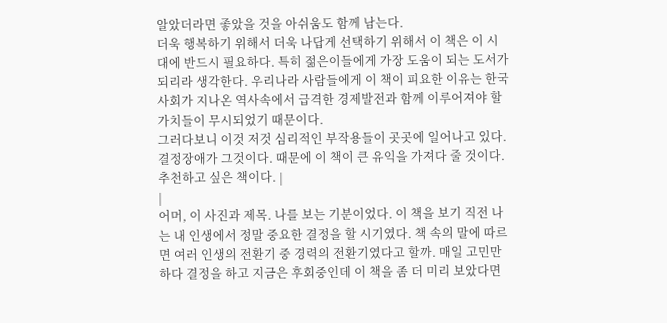알았더라면 좋았을 것을 아쉬움도 함께 남는다.
더욱 행복하기 위해서 더욱 나답게 선택하기 위해서 이 책은 이 시대에 반드시 필요하다. 특히 젊은이들에게 가장 도움이 되는 도서가 되리라 생각한다. 우리나라 사람들에게 이 책이 피요한 이유는 한국사회가 지나온 역사속에서 급격한 경제발전과 함께 이루어져야 할 가치들이 무시되었기 때문이다.
그러다보니 이것 저것 심리적인 부작용들이 곳곳에 일어나고 있다. 결정장애가 그것이다. 때문에 이 책이 큰 유익을 가져다 줄 것이다. 추천하고 싶은 책이다. |
|
어머, 이 사진과 제목. 나를 보는 기분이었다. 이 책을 보기 직전 나는 내 인생에서 정말 중요한 결정을 할 시기였다. 책 속의 말에 따르면 여러 인생의 전환기 중 경력의 전환기였다고 할까. 매일 고민만 하다 결정을 하고 지금은 후회중인데 이 책을 좀 더 미리 보았다면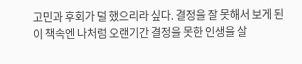고민과 후회가 덜 했으리라 싶다. 결정을 잘 못해서 보게 된 이 책속엔 나처럼 오랜기간 결정을 못한 인생을 살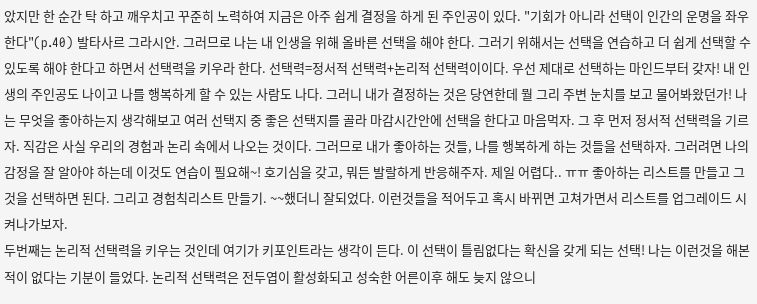았지만 한 순간 탁 하고 깨우치고 꾸준히 노력하여 지금은 아주 쉽게 결정을 하게 된 주인공이 있다. "기회가 아니라 선택이 인간의 운명을 좌우한다"(p.40) 발타사르 그라시안. 그러므로 나는 내 인생을 위해 올바른 선택을 해야 한다. 그러기 위해서는 선택을 연습하고 더 쉽게 선택할 수 있도록 해야 한다고 하면서 선택력을 키우라 한다. 선택력=정서적 선택력+논리적 선택력이이다. 우선 제대로 선택하는 마인드부터 갖자! 내 인생의 주인공도 나이고 나를 행복하게 할 수 있는 사람도 나다. 그러니 내가 결정하는 것은 당연한데 뭘 그리 주변 눈치를 보고 물어봐왔던가! 나는 무엇을 좋아하는지 생각해보고 여러 선택지 중 좋은 선택지를 골라 마감시간안에 선택을 한다고 마음먹자. 그 후 먼저 정서적 선택력을 기르자. 직감은 사실 우리의 경험과 논리 속에서 나오는 것이다. 그러므로 내가 좋아하는 것들, 나를 행복하게 하는 것들을 선택하자. 그러려면 나의 감정을 잘 알아야 하는데 이것도 연습이 필요해~! 호기심을 갖고, 뭐든 발랄하게 반응해주자. 제일 어렵다.. ㅠㅠ 좋아하는 리스트를 만들고 그것을 선택하면 된다. 그리고 경험칙리스트 만들기. ~~했더니 잘되었다. 이런것들을 적어두고 혹시 바뀌면 고쳐가면서 리스트를 업그레이드 시켜나가보자.
두번째는 논리적 선택력을 키우는 것인데 여기가 키포인트라는 생각이 든다. 이 선택이 틀림없다는 확신을 갖게 되는 선택! 나는 이런것을 해본적이 없다는 기분이 들었다. 논리적 선택력은 전두엽이 활성화되고 성숙한 어른이후 해도 늦지 않으니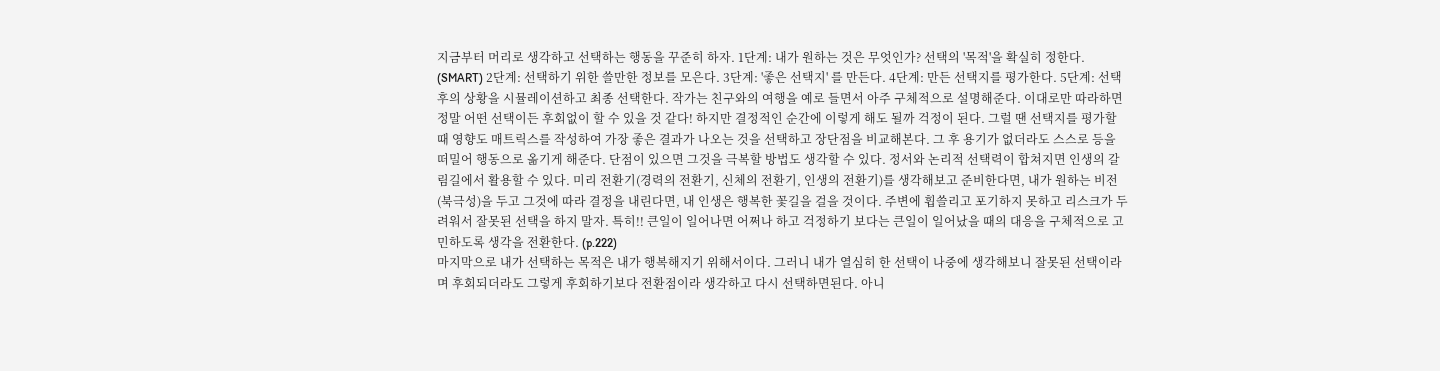지금부터 머리로 생각하고 선택하는 행동을 꾸준히 하자. 1단계: 내가 원하는 것은 무엇인가? 선택의 '목적'을 확실히 정한다. (SMART) 2단계: 선택하기 위한 쓸만한 정보를 모은다. 3단계: '좋은 선택지' 를 만든다. 4단계: 만든 선택지를 평가한다. 5단계: 선택 후의 상황을 시뮬레이션하고 최종 선택한다. 작가는 친구와의 여행을 예로 들면서 아주 구체적으로 설명해준다. 이대로만 따라하면 정말 어떤 선택이든 후회없이 할 수 있을 것 같다! 하지만 결정적인 순간에 이렇게 해도 될까 걱정이 된다. 그럴 땐 선택지를 평가할 때 영향도 매트릭스를 작성하여 가장 좋은 결과가 나오는 것을 선택하고 장단점을 비교해본다. 그 후 용기가 없더라도 스스로 등을 떠밀어 행동으로 옮기게 해준다. 단점이 있으면 그것을 극복할 방법도 생각할 수 있다. 정서와 논리적 선택력이 합쳐지면 인생의 갈림길에서 활용할 수 있다. 미리 전환기(경력의 전환기, 신체의 전환기, 인생의 전환기)를 생각해보고 준비한다면, 내가 원하는 비전(북극성)을 두고 그것에 따라 결정을 내린다면, 내 인생은 행복한 꽃길을 걸을 것이다. 주변에 휩쓸리고 포기하지 못하고 리스크가 두려워서 잘못된 선택을 하지 말자. 특히!! 큰일이 일어나면 어쩌나 하고 걱정하기 보다는 큰일이 일어났을 때의 대응을 구체적으로 고민하도록 생각을 전환한다. (p.222)
마지막으로 내가 선택하는 목적은 내가 행복해지기 위해서이다. 그러니 내가 열심히 한 선택이 나중에 생각해보니 잘못된 선택이라며 후회되더라도 그렇게 후회하기보다 전환점이라 생각하고 다시 선택하면된다. 아니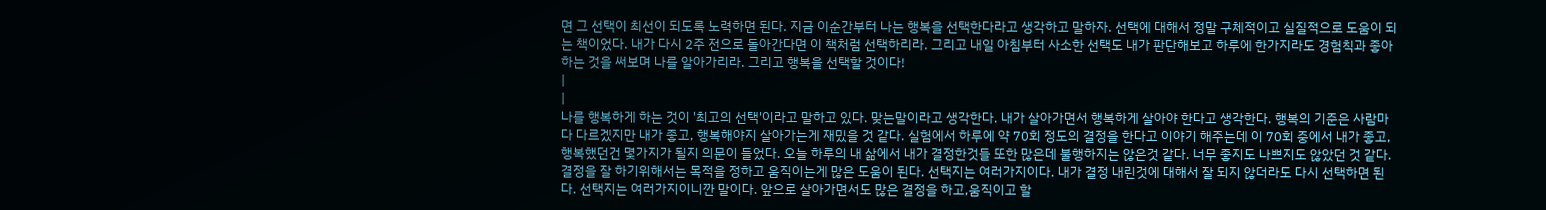면 그 선택이 최선이 되도록 노력하면 된다. 지금 이순간부터 나는 행복을 선택한다라고 생각하고 말하자. 선택에 대해서 정말 구체적이고 실질적으로 도움이 되는 책이었다. 내가 다시 2주 전으로 돌아간다면 이 책처럼 선택하리라. 그리고 내일 아침부터 사소한 선택도 내가 판단해보고 하루에 한가지라도 경험칙과 좋아하는 것을 써보며 나를 알아가리라. 그리고 행복을 선택할 것이다!
|
|
나를 행복하게 하는 것이 '최고의 선택'이라고 말하고 있다. 맞는말이라고 생각한다. 내가 살아가면서 행복하게 살아야 한다고 생각한다. 행복의 기준은 사람마다 다르겠지만 내가 좋고, 행복해야지 살아가는게 재밌을 것 같다. 실험에서 하루에 약 70회 정도의 결정을 한다고 이야기 해주는데 이 70회 중에서 내가 좋고, 행복했던건 몇가지가 될지 의문이 들었다. 오늘 하루의 내 삶에서 내가 결정한것들 또한 많은데 불행하지는 않은것 같다. 너무 좋지도 나쁘지도 않았던 것 같다. 결정을 잘 하기위해서는 목적을 정하고 움직이는게 많은 도움이 된다. 선택지는 여러가지이다. 내가 결정 내린것에 대해서 잘 되지 않더라도 다시 선택하면 된다. 선택지는 여러가지이니깐 말이다. 앞으로 살아가면서도 많은 결정을 하고,움직이고 할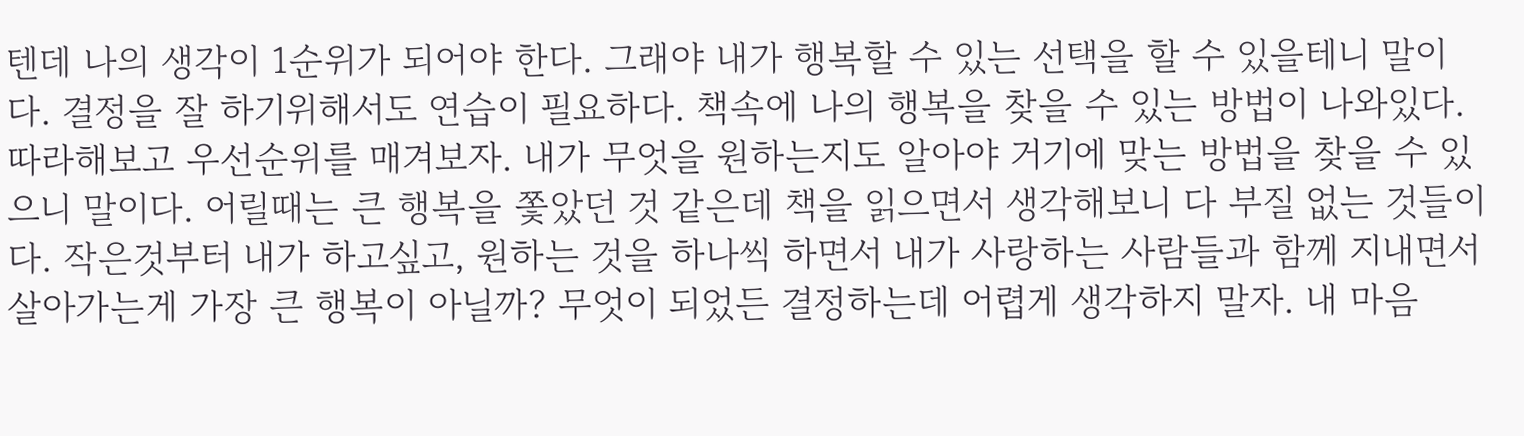텐데 나의 생각이 1순위가 되어야 한다. 그래야 내가 행복할 수 있는 선택을 할 수 있을테니 말이다. 결정을 잘 하기위해서도 연습이 필요하다. 책속에 나의 행복을 찾을 수 있는 방법이 나와있다. 따라해보고 우선순위를 매겨보자. 내가 무엇을 원하는지도 알아야 거기에 맞는 방법을 찾을 수 있으니 말이다. 어릴때는 큰 행복을 쫓았던 것 같은데 책을 읽으면서 생각해보니 다 부질 없는 것들이다. 작은것부터 내가 하고싶고, 원하는 것을 하나씩 하면서 내가 사랑하는 사람들과 함께 지내면서 살아가는게 가장 큰 행복이 아닐까? 무엇이 되었든 결정하는데 어렵게 생각하지 말자. 내 마음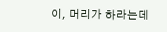이, 머리가 하라는데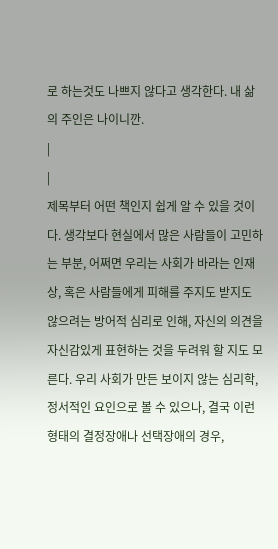로 하는것도 나쁘지 않다고 생각한다. 내 삶의 주인은 나이니깐.
|
|
제목부터 어떤 책인지 쉽게 알 수 있을 것이다. 생각보다 현실에서 많은 사람들이 고민하는 부분, 어쩌면 우리는 사회가 바라는 인재상, 혹은 사람들에게 피해를 주지도 받지도 않으려는 방어적 심리로 인해, 자신의 의견을 자신감있게 표현하는 것을 두려워 할 지도 모른다. 우리 사회가 만든 보이지 않는 심리학, 정서적인 요인으로 볼 수 있으나, 결국 이런 형태의 결정장애나 선택장애의 경우,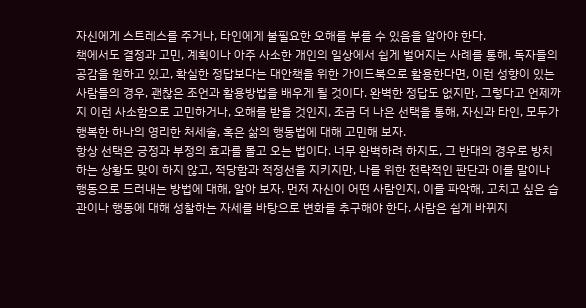자신에게 스트레스를 주거나, 타인에게 불필요한 오해를 부를 수 있음을 알아야 한다.
책에서도 결정과 고민, 계획이나 아주 사소한 개인의 일상에서 쉽게 벌어지는 사례를 통해, 독자들의 공감을 원하고 있고, 확실한 정답보다는 대안책을 위한 가이드북으로 활용한다면, 이런 성향이 있는 사람들의 경우, 괜찮은 조언과 활용방법을 배우게 될 것이다. 완벽한 정답도 없지만, 그렇다고 언제까지 이런 사소함으로 고민하거나, 오해를 받을 것인지, 조금 더 나은 선택을 통해, 자신과 타인, 모두가 행복한 하나의 영리한 처세술, 혹은 삶의 행동법에 대해 고민해 보자.
항상 선택은 긍정과 부정의 효과를 몰고 오는 법이다. 너무 완벽하려 하지도, 그 반대의 경우로 방치하는 상황도 맞이 하지 않고, 적당함과 적정선을 지키지만, 나를 위한 전략적인 판단과 이를 말이나 행동으로 드러내는 방법에 대해, 알아 보자. 먼저 자신이 어떤 사람인지, 이를 파악해, 고치고 싶은 습관이나 행동에 대해 성찰하는 자세를 바탕으로 변화를 추구해야 한다. 사람은 쉽게 바뀌지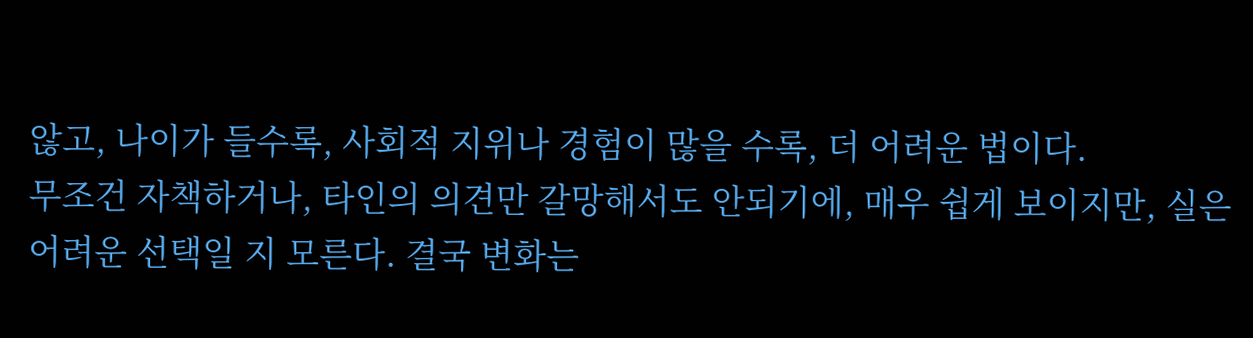않고, 나이가 들수록, 사회적 지위나 경험이 많을 수록, 더 어려운 법이다.
무조건 자책하거나, 타인의 의견만 갈망해서도 안되기에, 매우 쉽게 보이지만, 실은 어려운 선택일 지 모른다. 결국 변화는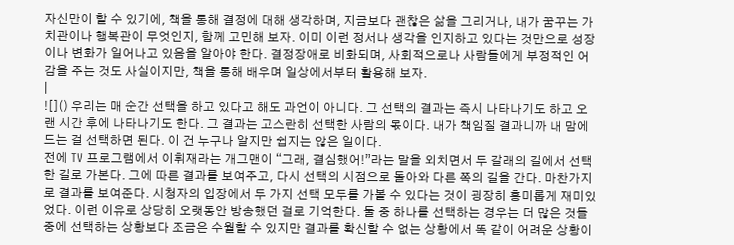자신만이 할 수 있기에, 책을 통해 결정에 대해 생각하며, 지금보다 괜찮은 삶을 그리거나, 내가 꿈꾸는 가치관이나 행복관이 무엇인지, 함께 고민해 보자. 이미 이런 정서나 생각을 인지하고 있다는 것만으로 성장이나 변화가 일어나고 있음을 알아야 한다. 결정장애로 비화되며, 사회적으로나 사람들에게 부정적인 어감을 주는 것도 사실이지만, 책을 통해 배우며 일상에서부터 활용해 보자.
|
![]() 우리는 매 순간 선택을 하고 있다고 해도 과언이 아니다. 그 선택의 결과는 즉시 나타나기도 하고 오랜 시간 후에 나타나기도 한다. 그 결과는 고스란히 선택한 사람의 몫이다. 내가 책임질 결과니까 내 맘에 드는 걸 선택하면 된다. 이 건 누구나 알지만 쉽지는 않은 일이다.
전에 TV 프로그램에서 이휘재라는 개그맨이 “그래, 결심했어!”라는 말을 외치면서 두 갈래의 길에서 선택한 길로 가본다. 그에 따른 결과를 보여주고, 다시 선택의 시점으로 돌아와 다른 쪽의 길을 간다. 마찬가지로 결과를 보여준다. 시청자의 입장에서 두 가지 선택 모두를 가볼 수 있다는 것이 굉장히 흥미롭게 재미있었다. 이런 이유로 상당히 오랫동안 방송했던 걸로 기억한다. 둘 중 하나를 선택하는 경우는 더 많은 것들 중에 선택하는 상황보다 조금은 수월할 수 있지만 결과를 확신할 수 없는 상황에서 똑 같이 어려운 상황이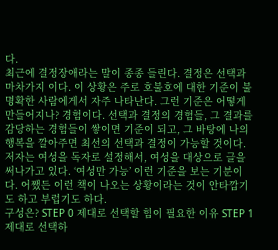다.
최근에 결정장애라는 말이 종종 들린다. 결정은 선택과 마차가지 이다. 이 상황은 주로 호불호에 대한 기준이 불명확한 사람에게서 자주 나타난다. 그런 기준은 어떻게 만들어지나? 경험이다. 선택과 결정의 경험들, 그 결과를 감당하는 경험들이 쌓이면 기준이 되고, 그 바탕에 나의 행복을 깔아주면 최선의 선택과 결정이 가능할 것이다.
저자는 여성을 독자로 설정해서, 여성을 대상으로 글을 써나가고 있다. ‘여성만 가능’ 이런 기준을 보는 기분이다. 어쨌든 이런 책이 나오는 상황이라는 것이 안타깝기도 하고 부럽기도 하다.
구성은? STEP 0 제대로 선택할 힘이 필요한 이유 STEP 1 제대로 선택하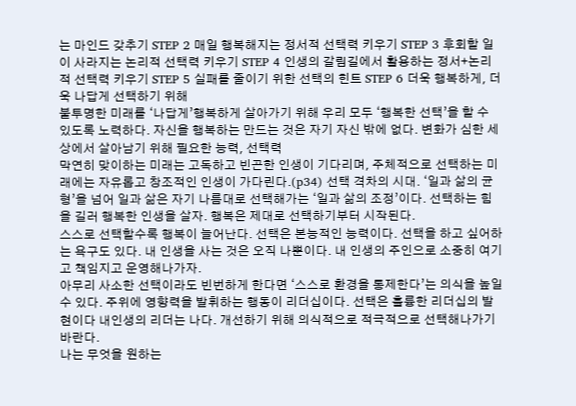는 마인드 갖추기 STEP 2 매일 행복해지는 정서적 선택력 키우기 STEP 3 후회할 일이 사라지는 논리적 선택력 키우기 STEP 4 인생의 갈림길에서 활용하는 정서+논리적 선택력 키우기 STEP 5 실패를 줄이기 위한 선택의 힌트 STEP 6 더욱 행복하게, 더욱 나답게 선택하기 위해
불투명한 미래를 ‘나답게’행복하게 살아가기 위해 우리 모두 ‘행복한 선택’을 할 수 있도록 노력하다. 자신을 행복하는 만드는 것은 자기 자신 밖에 없다. 변화가 심한 세상에서 살아남기 위해 필요한 능력, 선택력
막연히 맞이하는 미래는 고독하고 빈곤한 인생이 기다리며, 주체적으로 선택하는 미래에는 자유롭고 창조적인 인생이 가다린다.(p34) 선택 격차의 시대. ‘일과 삶의 균형’을 넘어 일과 삶은 자기 나름대로 선택해가는 ‘일과 삶의 조정’이다. 선택하는 힘을 길러 행복한 인생을 살자. 행복은 제대로 선택하기부터 시작된다.
스스로 선택할수록 행복이 늘어난다. 선택은 본능적인 능력이다. 선택을 하고 싶어하는 욕구도 있다. 내 인생을 사는 것은 오직 나뿐이다. 내 인생의 주인으로 소중히 여기고 책임지고 운영해나가자.
아무리 사소한 선택이라도 빈번하게 한다면 ‘스스로 환경을 통제한다’는 의식을 높일 수 있다. 주위에 영향력을 발휘하는 행동이 리더십이다. 선택은 훌륭한 리더십의 발현이다 내인생의 리더는 나다. 개선하기 위해 의식적으로 적극적으로 선택해나가기 바란다.
나는 무엇을 원하는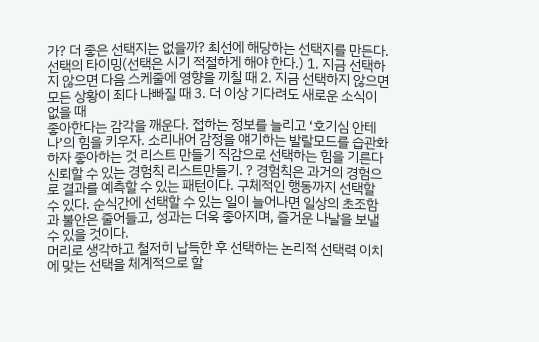가? 더 좋은 선택지는 없을까? 최선에 해당하는 선택지를 만든다. 선택의 타이밍(선택은 시기 적절하게 해야 한다.) 1. 지금 선택하지 않으면 다음 스케줄에 영향을 끼칠 때 2. 지금 선택하지 않으면 모든 상황이 죄다 나빠질 때 3. 더 이상 기다려도 새로운 소식이 없을 때
좋아한다는 감각을 깨운다. 접하는 정보를 늘리고 ‘호기심 안테나’의 힘을 키우자. 소리내어 감정을 얘기하는 발랄모드를 습관화하자 좋아하는 것 리스트 만들기 직감으로 선택하는 힘을 기른다 신뢰할 수 있는 경험칙 리스트만들기. ? 경험칙은 과거의 경험으로 결과를 예측할 수 있는 패턴이다. 구체적인 행동까지 선택할 수 있다. 순식간에 선택할 수 있는 일이 늘어나면 일상의 초조함과 불안은 줄어들고, 성과는 더욱 좋아지며, 즐거운 나날을 보낼 수 있을 것이다.
머리로 생각하고 철저히 납득한 후 선택하는 논리적 선택력 이치에 맞는 선택을 체계적으로 할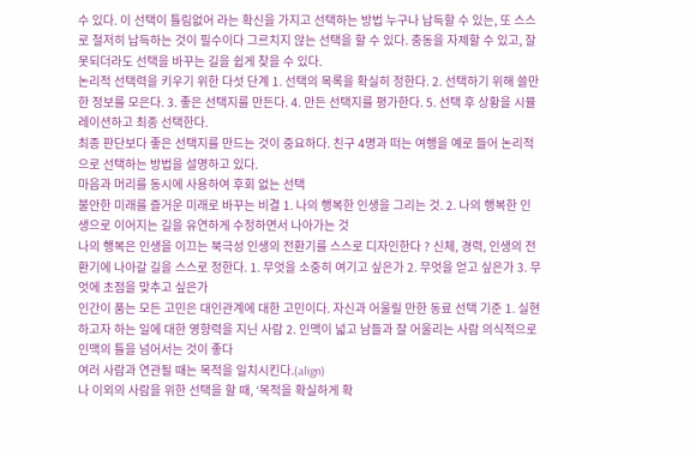수 있다. 이 선택이 틀림없어 라는 확신을 가지고 선택하는 방법 누구나 납득할 수 있는, 또 스스로 철저히 납득하는 것이 필수이다 그르치지 않는 선택을 할 수 있다. 충동을 자제할 수 있고, 잘못되더라도 선택을 바꾸는 길을 쉽게 찾을 수 있다.
논리적 선택력을 키우기 위한 다섯 단계 1. 선택의 목록을 확실히 정한다. 2. 선택하기 위해 쓸만한 정보를 모은다. 3. 좋은 선택지를 만든다. 4. 만든 선택지를 평가한다. 5. 선택 후 상황을 시뮬레이션하고 최종 선택한다.
최종 판단보다 좋은 선택지를 만드는 것이 중요하다. 친구 4명과 떠는 여행을 예로 들어 논리적으로 선택하는 방법을 설명하고 있다.
마음과 머리를 동시에 사용하여 후회 없는 선택
불안한 미래를 즐거운 미래로 바꾸는 비결 1. 나의 행복한 인생을 그리는 것. 2. 나의 행복한 인생으로 이어지는 길을 유연하게 수정하면서 나아가는 것
나의 행복은 인생을 이끄는 북극성 인생의 전환기를 스스로 디자인한다 ? 신체, 경력, 인생의 전환기에 나아갈 길을 스스로 정한다. 1. 무엇을 소중히 여기고 싶은가 2. 무엇을 얻고 싶은가 3. 무엇에 초점을 맞추고 싶은가
인간이 품는 모든 고민은 대인관계에 대한 고민이다. 자신과 어울릴 만한 동료 선택 기준 1. 실현하고자 하는 일에 대한 영향력을 지닌 사람 2. 인맥이 넓고 남들과 잘 어울리는 사람 의식적으로 인맥의 틀을 넘어서는 것이 좋다
여러 사람과 연관될 때는 목적을 일치시킨다.(align)
나 이외의 사람을 위한 선택을 할 때, ‘목적을 확실하게 확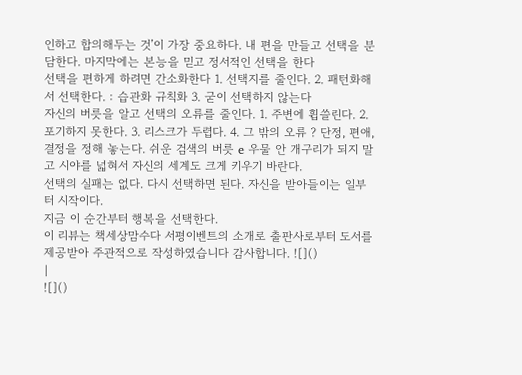인하고 합의해두는 것’이 가장 중요하다. 내 편을 만들고 선택을 분담한다. 마지막에는 본능을 믿고 정서적인 선택을 한다
선택을 편하게 하려면 간소화한다 1. 선택지를 줄인다. 2. 패턴화해서 선택한다. : 습관화 규칙화 3. 굳이 선택하지 않는다
자신의 버릇을 알고 선택의 오류를 줄인다. 1. 주변에 휩쓸린다. 2. 포기하지 못한다. 3. 리스크가 두렵다. 4. 그 밖의 오류 ? 단정, 편애, 결정을 정해 놓는다. 쉬운 검색의 버릇 e 우물 안 개구리가 되지 말고 시야를 넓혀서 자신의 세계도 크게 키우기 바란다.
선택의 실패는 없다. 다시 선택하면 된다. 자신을 받아들이는 일부터 시작이다.
지금 이 순간부터 행복을 선택한다.
이 리뷰는 책세상맘수다 서평이벤트의 소개로 출판사로부터 도서를 제공받아 주관적으로 작성하였습니다 감사합니다. ![]()
|
![]()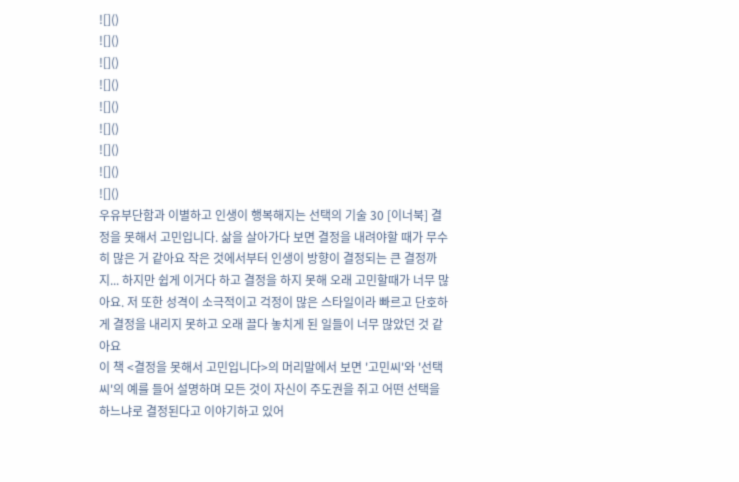![]()
![]()
![]()
![]()
![]()
![]()
![]()
![]()
![]()
우유부단함과 이별하고 인생이 행복해지는 선택의 기술 30 [이너북] 결정을 못해서 고민입니다. 삶을 살아가다 보면 결정을 내려야할 때가 무수히 많은 거 같아요 작은 것에서부터 인생이 방향이 결정되는 큰 결정까지... 하지만 쉽게 이거다 하고 결정을 하지 못해 오래 고민할때가 너무 많아요. 저 또한 성격이 소극적이고 걱정이 많은 스타일이라 빠르고 단호하게 결정을 내리지 못하고 오래 끌다 놓치게 된 일들이 너무 많았던 것 같아요
이 책 <결정을 못해서 고민입니다>의 머리말에서 보면 '고민씨'와 '선택씨'의 예를 들어 설명하며 모든 것이 자신이 주도권을 쥐고 어떤 선택을 하느냐로 결정된다고 이야기하고 있어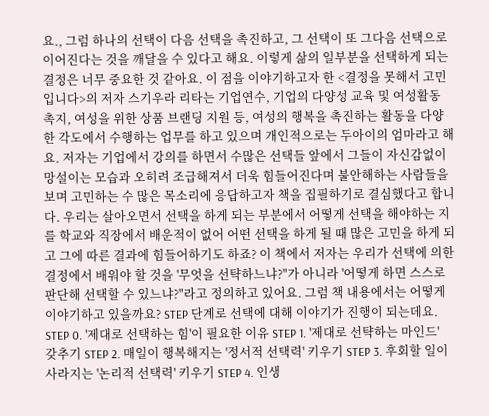요., 그럼 하나의 선택이 다음 선택을 촉진하고, 그 선택이 또 그다음 선택으로 이어진다는 것을 깨달을 수 있다고 해요. 이렇게 삶의 일부분을 선택하게 되는 결정은 너무 중요한 것 같아요. 이 점을 이야기하고자 한 <결정을 못해서 고민입니다>의 저자 스기우라 리타는 기업연수, 기업의 다양성 교육 및 여성활동 촉지, 여성을 위한 상품 브랜딩 지원 등, 여성의 행복을 촉진하는 활동을 다양한 각도에서 수행하는 업무를 하고 있으며 개인적으로는 두아이의 엄마라고 해요. 저자는 기업에서 강의를 하면서 수많은 선택들 앞에서 그들이 자신감없이 망설이는 모습과 오히려 조급해져서 더욱 힘들어진다며 불안해하는 사람들을 보며 고민하는 수 많은 목소리에 응답하고자 책을 집필하기로 결심했다고 합니다. 우리는 살아오면서 선택을 하게 되는 부분에서 어떻게 선택을 해야하는 지를 학교와 직장에서 배운적이 없어 어떤 선택을 하게 될 때 많은 고민을 하게 되고 그에 따른 결과에 힘들어하기도 하죠? 이 책에서 저자는 우리가 선택에 의한 결정에서 배워야 할 것을 '무엇을 선탹하느냐?"가 아니라 '어떻게 하면 스스로 판단해 선택할 수 있느냐?"라고 정의하고 있어요. 그럼 책 내용에서는 어떻게 이야기하고 있을까요? STEP 단계로 선택에 대해 이야기가 진행이 되는데요. STEP 0. '제대로 선택하는 힘'이 필요한 이유 STEP 1. '제대로 선탹하는 마인드' 갖추기 STEP 2. 매일이 행복해지는 '정서적 선택력' 키우기 STEP 3. 후회할 일이 사라지는 '논리적 선택력' 키우기 STEP 4. 인생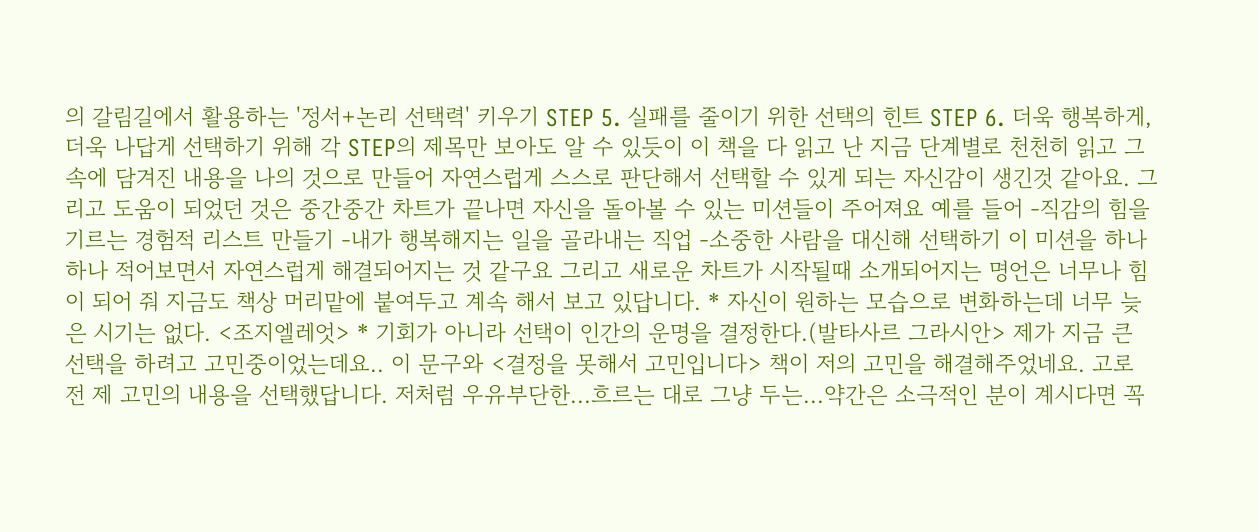의 갈림길에서 활용하는 '정서+논리 선택력' 키우기 STEP 5. 실패를 줄이기 위한 선택의 힌트 STEP 6. 더욱 행복하게, 더욱 나답게 선택하기 위해 각 STEP의 제목만 보아도 알 수 있듯이 이 책을 다 읽고 난 지금 단계별로 천천히 읽고 그 속에 담겨진 내용을 나의 것으로 만들어 자연스럽게 스스로 판단해서 선택할 수 있게 되는 자신감이 생긴것 같아요. 그리고 도움이 되었던 것은 중간중간 차트가 끝나면 자신을 돌아볼 수 있는 미션들이 주어져요 예를 들어 -직감의 힘을 기르는 경험적 리스트 만들기 -내가 행복해지는 일을 골라내는 직업 -소중한 사람을 대신해 선택하기 이 미션을 하나하나 적어보면서 자연스럽게 해결되어지는 것 같구요 그리고 새로운 차트가 시작될때 소개되어지는 명언은 너무나 힘이 되어 줘 지금도 책상 머리맡에 붙여두고 계속 해서 보고 있답니다. * 자신이 원하는 모습으로 변화하는데 너무 늦은 시기는 없다. <조지엘레엇> * 기회가 아니라 선택이 인간의 운명을 결정한다.(발타사르 그라시안> 제가 지금 큰 선택을 하려고 고민중이었는데요.. 이 문구와 <결정을 못해서 고민입니다> 책이 저의 고민을 해결해주었네요. 고로 전 제 고민의 내용을 선택했답니다. 저처럼 우유부단한...흐르는 대로 그냥 두는...약간은 소극적인 분이 계시다면 꼭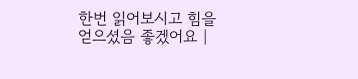한번 읽어보시고 힘을 얻으셨음 좋겠어요 |